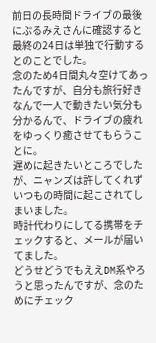前日の長時間ドライブの最後にぷるみえさんに確認すると最終の24日は単独で行動するとのことでした。
念のため4日間丸々空けてあったんですが、自分も旅行好きなんで一人で動きたい気分も分かるんで、ドライブの疲れをゆっくり癒させてもらうことに。
遅めに起きたいところでしたが、ニャンズは許してくれずいつもの時間に起こされてしまいました。
時計代わりにしてる携帯をチェックすると、メールが届いてました。
どうせどうでもええDM系やろうと思ったんですが、念のためにチェック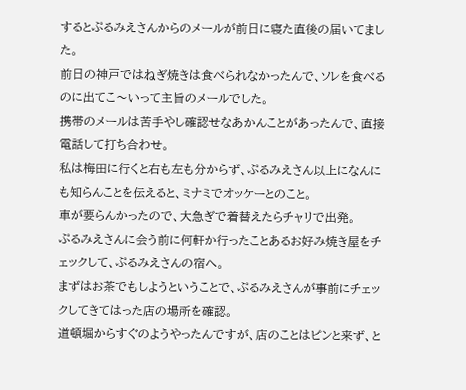するとぷるみえさんからのメールが前日に寝た直後の届いてました。
前日の神戸ではねぎ焼きは食べられなかったんで、ソレを食べるのに出てこ〜いって主旨のメールでした。
携帯のメールは苦手やし確認せなあかんことがあったんで、直接電話して打ち合わせ。
私は梅田に行くと右も左も分からず、ぷるみえさん以上になんにも知らんことを伝えると、ミナミでオッケーとのこと。
車が要らんかったので、大急ぎで着替えたらチャリで出発。
ぷるみえさんに会う前に何軒か行ったことあるお好み焼き屋をチェックして、ぷるみえさんの宿へ。
まずはお茶でもしようということで、ぷるみえさんが事前にチェックしてきてはった店の場所を確認。
道頓堀からすぐのようやったんですが、店のことはピンと来ず、と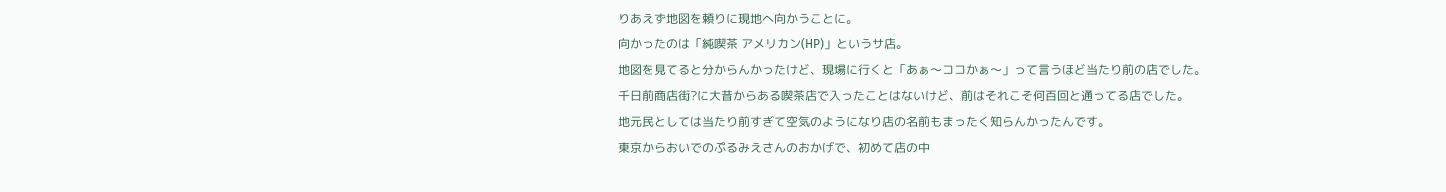りあえず地図を頼りに現地へ向かうことに。
向かったのは「純喫茶 アメリカン(HP)」というサ店。
地図を見てると分からんかったけど、現場に行くと「あぁ〜ココかぁ〜」って言うほど当たり前の店でした。
千日前商店街?に大昔からある喫茶店で入ったことはないけど、前はそれこそ何百回と通ってる店でした。
地元民としては当たり前すぎて空気のようになり店の名前もまったく知らんかったんです。
東京からおいでのぷるみえさんのおかげで、初めて店の中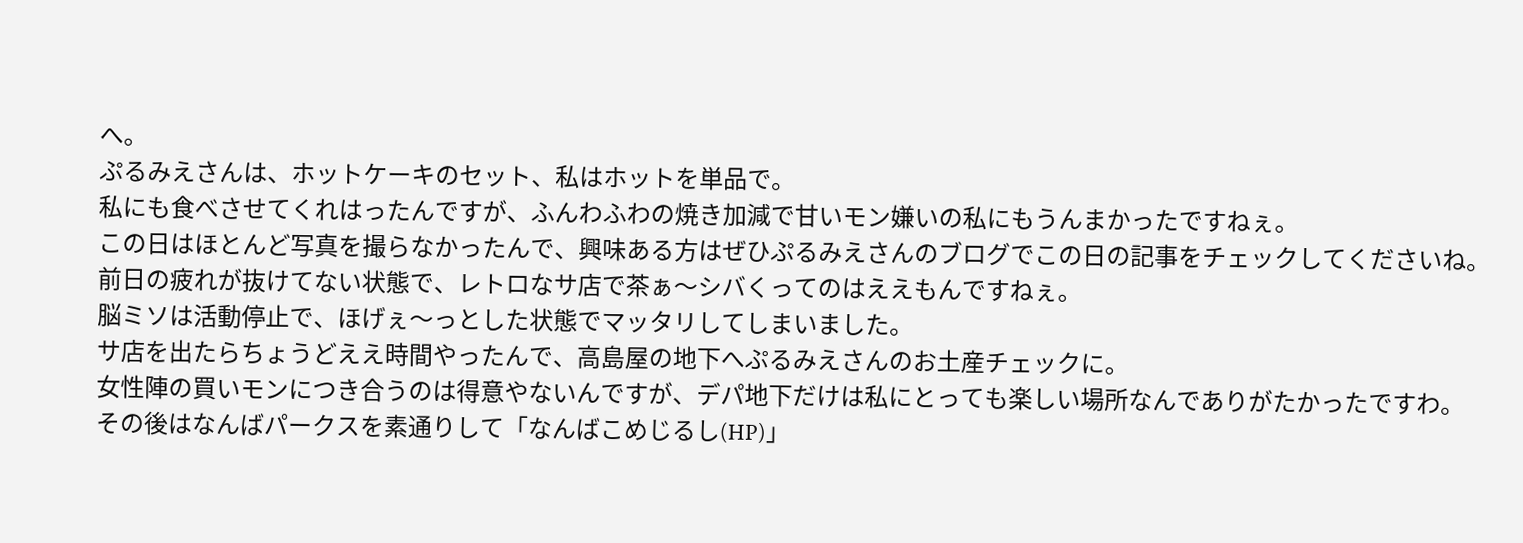へ。
ぷるみえさんは、ホットケーキのセット、私はホットを単品で。
私にも食べさせてくれはったんですが、ふんわふわの焼き加減で甘いモン嫌いの私にもうんまかったですねぇ。
この日はほとんど写真を撮らなかったんで、興味ある方はぜひぷるみえさんのブログでこの日の記事をチェックしてくださいね。
前日の疲れが抜けてない状態で、レトロなサ店で茶ぁ〜シバくってのはええもんですねぇ。
脳ミソは活動停止で、ほげぇ〜っとした状態でマッタリしてしまいました。
サ店を出たらちょうどええ時間やったんで、高島屋の地下へぷるみえさんのお土産チェックに。
女性陣の買いモンにつき合うのは得意やないんですが、デパ地下だけは私にとっても楽しい場所なんでありがたかったですわ。
その後はなんばパークスを素通りして「なんばこめじるし(HP)」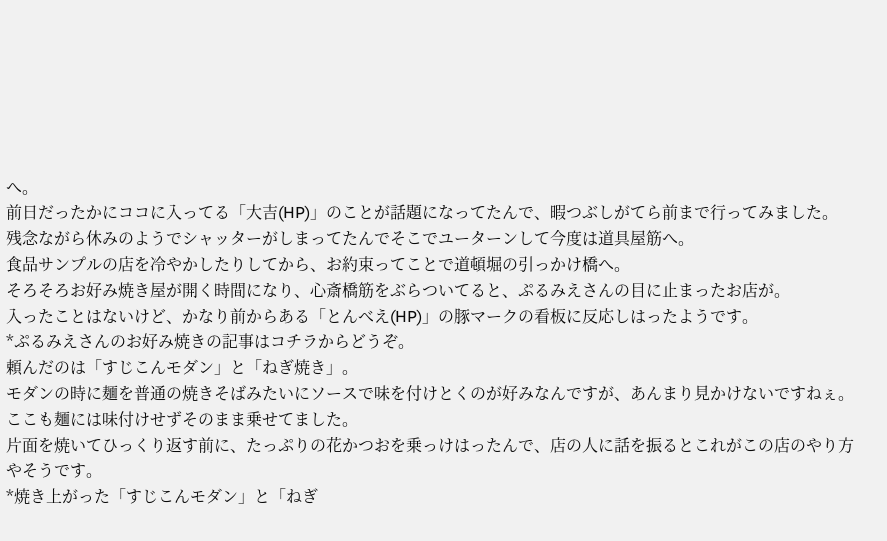へ。
前日だったかにココに入ってる「大吉(HP)」のことが話題になってたんで、暇つぶしがてら前まで行ってみました。
残念ながら休みのようでシャッターがしまってたんでそこでユーターンして今度は道具屋筋へ。
食品サンプルの店を冷やかしたりしてから、お約束ってことで道頓堀の引っかけ橋へ。
そろそろお好み焼き屋が開く時間になり、心斎橋筋をぶらついてると、ぷるみえさんの目に止まったお店が。
入ったことはないけど、かなり前からある「とんべえ(HP)」の豚マークの看板に反応しはったようです。
*ぷるみえさんのお好み焼きの記事はコチラからどうぞ。
頼んだのは「すじこんモダン」と「ねぎ焼き」。
モダンの時に麺を普通の焼きそばみたいにソースで味を付けとくのが好みなんですが、あんまり見かけないですねぇ。
ここも麺には味付けせずそのまま乗せてました。
片面を焼いてひっくり返す前に、たっぷりの花かつおを乗っけはったんで、店の人に話を振るとこれがこの店のやり方やそうです。
*焼き上がった「すじこんモダン」と「ねぎ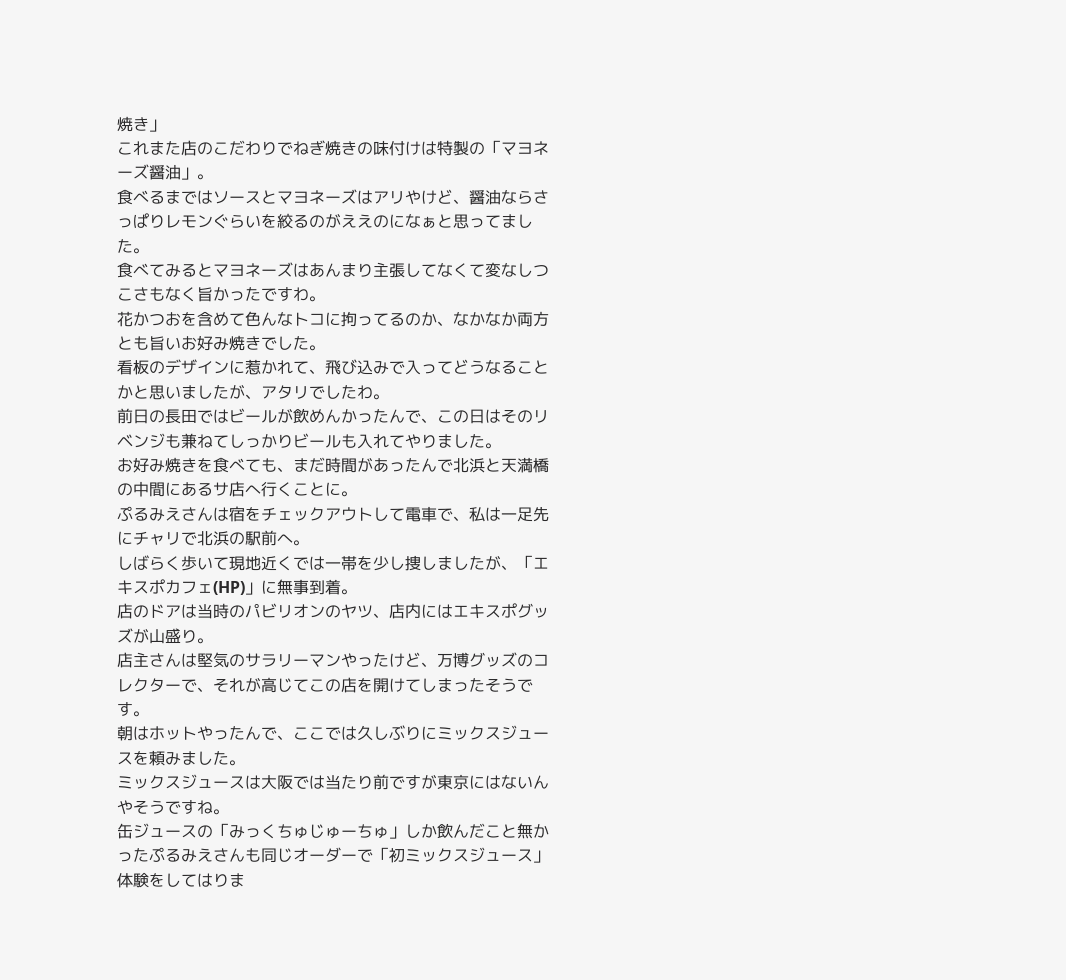焼き」
これまた店のこだわりでねぎ焼きの味付けは特製の「マヨネーズ醤油」。
食べるまではソースとマヨネーズはアリやけど、醤油ならさっぱりレモンぐらいを絞るのがええのになぁと思ってました。
食べてみるとマヨネーズはあんまり主張してなくて変なしつこさもなく旨かったですわ。
花かつおを含めて色んなトコに拘ってるのか、なかなか両方とも旨いお好み焼きでした。
看板のデザインに惹かれて、飛び込みで入ってどうなることかと思いましたが、アタリでしたわ。
前日の長田ではビールが飲めんかったんで、この日はそのリベンジも兼ねてしっかりビールも入れてやりました。
お好み焼きを食べても、まだ時間があったんで北浜と天満橋の中間にあるサ店へ行くことに。
ぷるみえさんは宿をチェックアウトして電車で、私は一足先にチャリで北浜の駅前へ。
しばらく歩いて現地近くでは一帯を少し捜しましたが、「エキスポカフェ(HP)」に無事到着。
店のドアは当時のパビリオンのヤツ、店内にはエキスポグッズが山盛り。
店主さんは堅気のサラリーマンやったけど、万博グッズのコレクターで、それが高じてこの店を開けてしまったそうです。
朝はホットやったんで、ここでは久しぶりにミックスジュースを頼みました。
ミックスジュースは大阪では当たり前ですが東京にはないんやそうですね。
缶ジュースの「みっくちゅじゅーちゅ」しか飲んだこと無かったぷるみえさんも同じオーダーで「初ミックスジュース」体験をしてはりま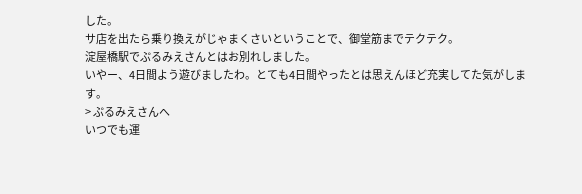した。
サ店を出たら乗り換えがじゃまくさいということで、御堂筋までテクテク。
淀屋橋駅でぷるみえさんとはお別れしました。
いやー、4日間よう遊びましたわ。とても4日間やったとは思えんほど充実してた気がします。
> ぷるみえさんへ
いつでも運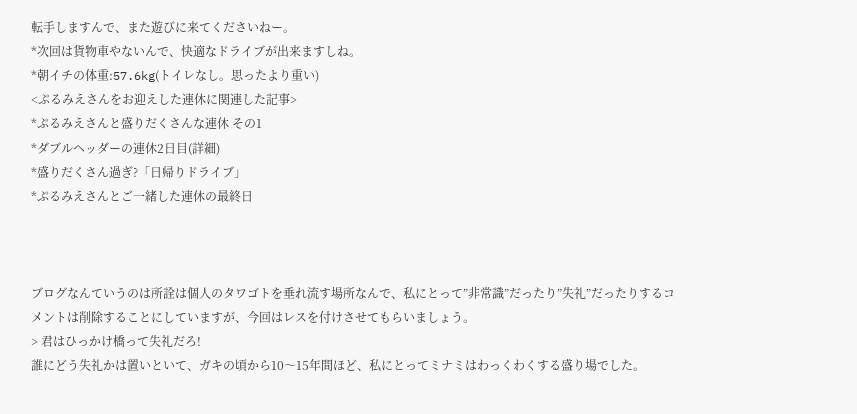転手しますんで、また遊びに来てくださいねー。
*次回は貨物車やないんで、快適なドライブが出来ますしね。
*朝イチの体重:57.6kg(トイレなし。思ったより重い)
<ぷるみえさんをお迎えした連休に関連した記事>
*ぷるみえさんと盛りだくさんな連休 その1
*ダブルヘッダーの連休2日目(詳細)
*盛りだくさん過ぎ?「日帰りドライブ」
*ぷるみえさんとご一緒した連休の最終日



ブログなんていうのは所詮は個人のタワゴトを垂れ流す場所なんで、私にとって”非常識”だったり”失礼”だったりするコメントは削除することにしていますが、今回はレスを付けさせてもらいましょう。
> 君はひっかけ橋って失礼だろ!
誰にどう失礼かは置いといて、ガキの頃から10〜15年間ほど、私にとってミナミはわっくわくする盛り場でした。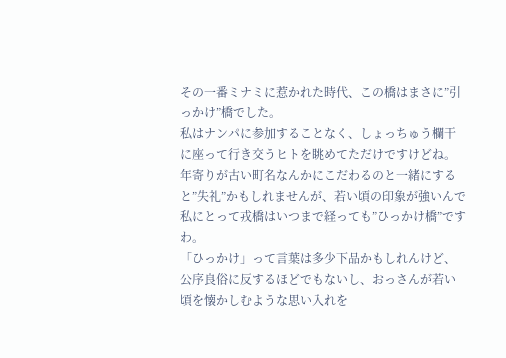その一番ミナミに惹かれた時代、この橋はまさに”引っかけ”橋でした。
私はナンパに参加することなく、しょっちゅう欄干に座って行き交うヒトを眺めてただけですけどね。
年寄りが古い町名なんかにこだわるのと一緒にすると”失礼”かもしれませんが、若い頃の印象が強いんで私にとって戎橋はいつまで経っても”ひっかけ橋”ですわ。
「ひっかけ」って言葉は多少下品かもしれんけど、公序良俗に反するほどでもないし、おっさんが若い頃を懐かしむような思い入れを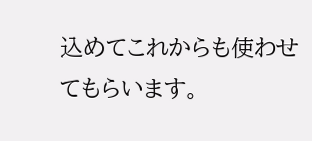込めてこれからも使わせてもらいます。